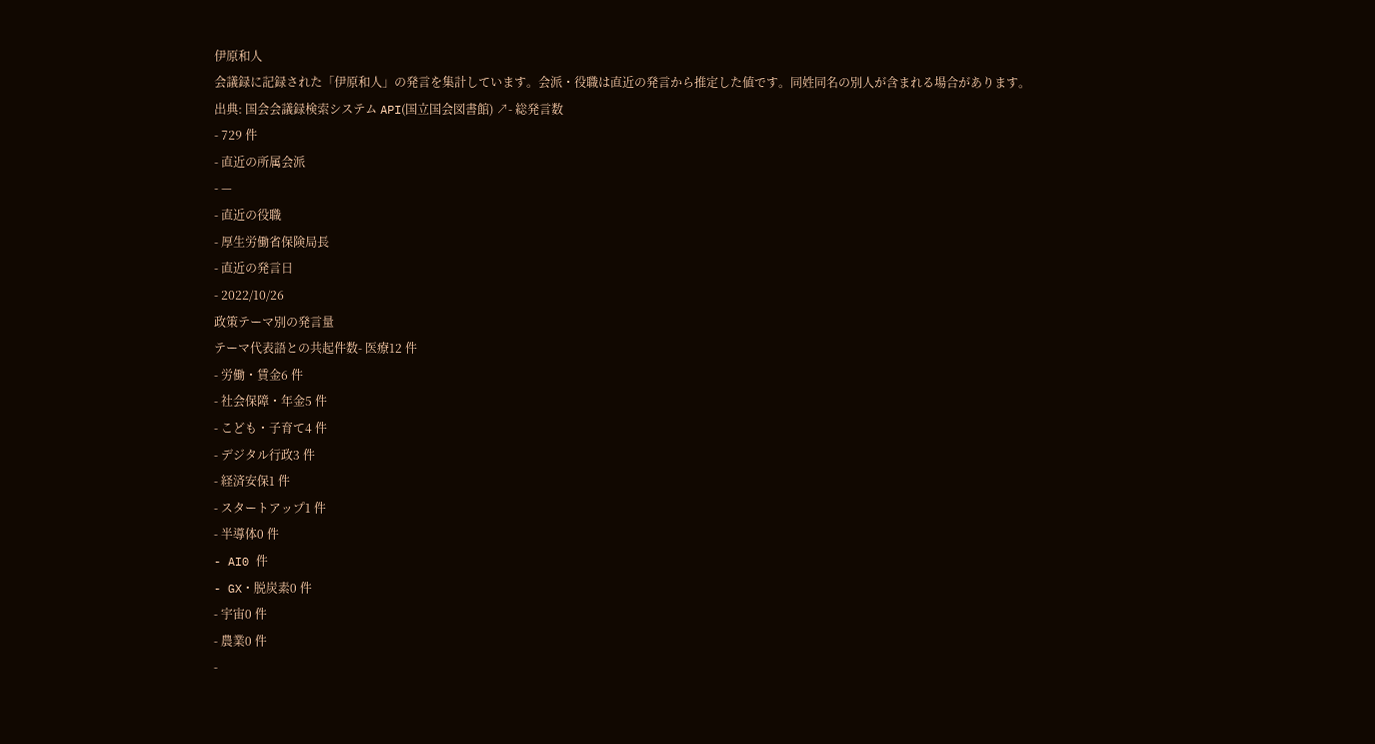伊原和人
会議録に記録された「伊原和人」の発言を集計しています。会派・役職は直近の発言から推定した値です。同姓同名の別人が含まれる場合があります。
出典: 国会会議録検索システム API(国立国会図書館) ↗- 総発言数
- 729 件
- 直近の所属会派
- —
- 直近の役職
- 厚生労働省保険局長
- 直近の発言日
- 2022/10/26
政策テーマ別の発言量
テーマ代表語との共起件数- 医療12 件
- 労働・賃金6 件
- 社会保障・年金5 件
- こども・子育て4 件
- デジタル行政3 件
- 経済安保1 件
- スタートアップ1 件
- 半導体0 件
- AI0 件
- GX・脱炭素0 件
- 宇宙0 件
- 農業0 件
-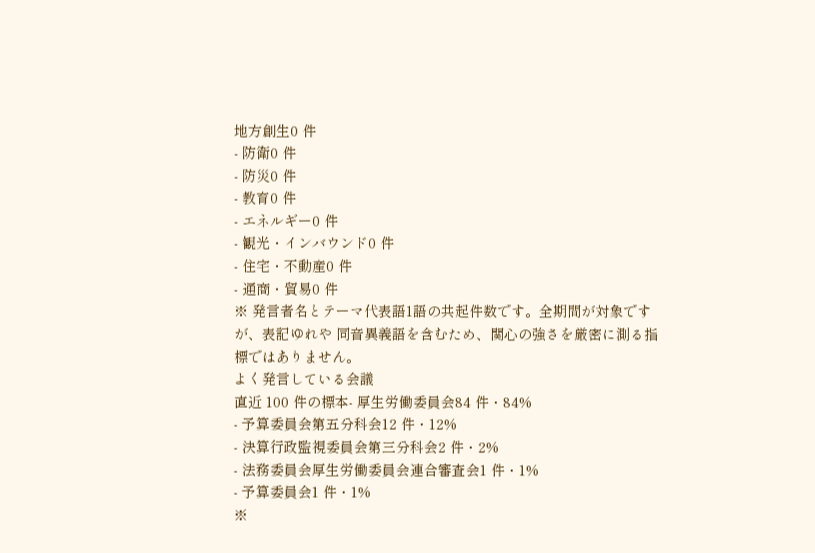地方創生0 件
- 防衛0 件
- 防災0 件
- 教育0 件
- エネルギー0 件
- 観光・インバウンド0 件
- 住宅・不動産0 件
- 通商・貿易0 件
※ 発言者名とテーマ代表語1語の共起件数です。全期間が対象ですが、表記ゆれや 同音異義語を含むため、関心の強さを厳密に測る指標ではありません。
よく発言している会議
直近 100 件の標本- 厚生労働委員会84 件・84%
- 予算委員会第五分科会12 件・12%
- 決算行政監視委員会第三分科会2 件・2%
- 法務委員会厚生労働委員会連合審査会1 件・1%
- 予算委員会1 件・1%
※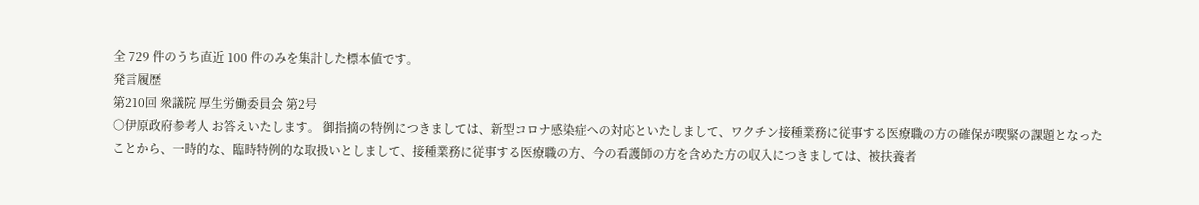全 729 件のうち直近 100 件のみを集計した標本値です。
発言履歴
第210回 衆議院 厚生労働委員会 第2号
○伊原政府参考人 お答えいたします。 御指摘の特例につきましては、新型コロナ感染症への対応といたしまして、ワクチン接種業務に従事する医療職の方の確保が喫緊の課題となったことから、一時的な、臨時特例的な取扱いとしまして、接種業務に従事する医療職の方、今の看護師の方を含めた方の収入につきましては、被扶養者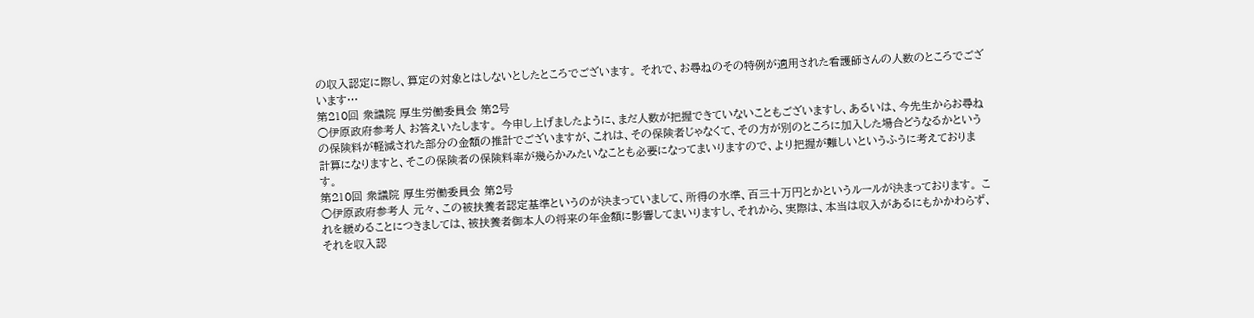の収入認定に際し、算定の対象とはしないとしたところでございます。 それで、お尋ねのその特例が適用された看護師さんの人数のところでございます…
第210回 衆議院 厚生労働委員会 第2号
○伊原政府参考人 お答えいたします。 今申し上げましたように、まだ人数が把握できていないこともございますし、あるいは、今先生からお尋ねの保険料が軽減された部分の金額の推計でございますが、これは、その保険者じゃなくて、その方が別のところに加入した場合どうなるかという計算になりますと、そこの保険者の保険料率が幾らかみたいなことも必要になってまいりますので、より把握が難しいというふうに考えております。
第210回 衆議院 厚生労働委員会 第2号
○伊原政府参考人 元々、この被扶養者認定基準というのが決まっていまして、所得の水準、百三十万円とかというルールが決まっております。 これを緩めることにつきましては、被扶養者御本人の将来の年金額に影響してまいりますし、それから、実際は、本当は収入があるにもかかわらず、それを収入認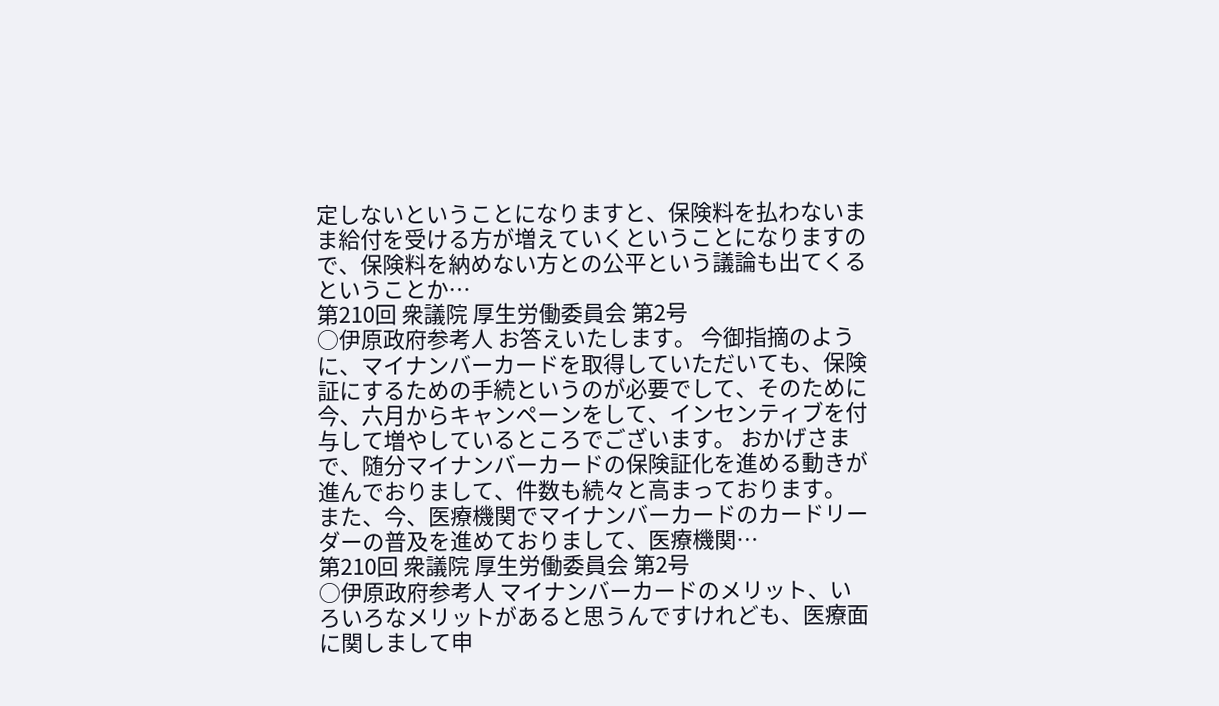定しないということになりますと、保険料を払わないまま給付を受ける方が増えていくということになりますので、保険料を納めない方との公平という議論も出てくるということか…
第210回 衆議院 厚生労働委員会 第2号
○伊原政府参考人 お答えいたします。 今御指摘のように、マイナンバーカードを取得していただいても、保険証にするための手続というのが必要でして、そのために今、六月からキャンペーンをして、インセンティブを付与して増やしているところでございます。 おかげさまで、随分マイナンバーカードの保険証化を進める動きが進んでおりまして、件数も続々と高まっております。 また、今、医療機関でマイナンバーカードのカードリーダーの普及を進めておりまして、医療機関…
第210回 衆議院 厚生労働委員会 第2号
○伊原政府参考人 マイナンバーカードのメリット、いろいろなメリットがあると思うんですけれども、医療面に関しまして申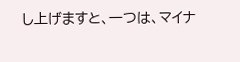し上げますと、一つは、マイナ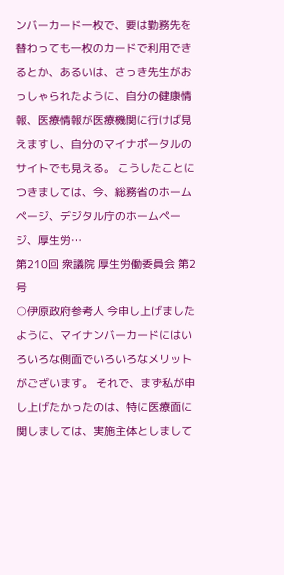ンバーカード一枚で、要は勤務先を替わっても一枚のカードで利用できるとか、あるいは、さっき先生がおっしゃられたように、自分の健康情報、医療情報が医療機関に行けば見えますし、自分のマイナポータルのサイトでも見える。 こうしたことにつきましては、今、総務省のホームページ、デジタル庁のホームページ、厚生労…
第210回 衆議院 厚生労働委員会 第2号
○伊原政府参考人 今申し上げましたように、マイナンバーカードにはいろいろな側面でいろいろなメリットがございます。 それで、まず私が申し上げたかったのは、特に医療面に関しましては、実施主体としまして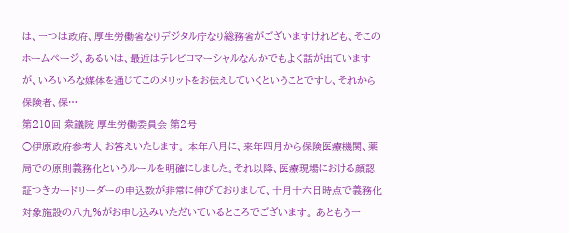は、一つは政府、厚生労働省なりデジタル庁なり総務省がございますけれども、そこのホームページ、あるいは、最近はテレビコマーシャルなんかでもよく話が出ていますが、いろいろな媒体を通じてこのメリットをお伝えしていくということですし、それから保険者、保…
第210回 衆議院 厚生労働委員会 第2号
○伊原政府参考人 お答えいたします。 本年八月に、来年四月から保険医療機関、薬局での原則義務化というルールを明確にしました。それ以降、医療現場における顔認証つきカードリーダーの申込数が非常に伸びておりまして、十月十六日時点で義務化対象施設の八九%がお申し込みいただいているところでございます。 あともう一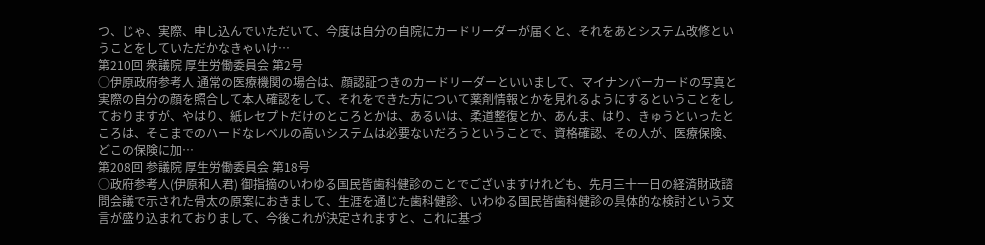つ、じゃ、実際、申し込んでいただいて、今度は自分の自院にカードリーダーが届くと、それをあとシステム改修ということをしていただかなきゃいけ…
第210回 衆議院 厚生労働委員会 第2号
○伊原政府参考人 通常の医療機関の場合は、顔認証つきのカードリーダーといいまして、マイナンバーカードの写真と実際の自分の顔を照合して本人確認をして、それをできた方について薬剤情報とかを見れるようにするということをしておりますが、やはり、紙レセプトだけのところとかは、あるいは、柔道整復とか、あんま、はり、きゅうといったところは、そこまでのハードなレベルの高いシステムは必要ないだろうということで、資格確認、その人が、医療保険、どこの保険に加…
第208回 参議院 厚生労働委員会 第18号
○政府参考人(伊原和人君) 御指摘のいわゆる国民皆歯科健診のことでございますけれども、先月三十一日の経済財政諮問会議で示された骨太の原案におきまして、生涯を通じた歯科健診、いわゆる国民皆歯科健診の具体的な検討という文言が盛り込まれておりまして、今後これが決定されますと、これに基づ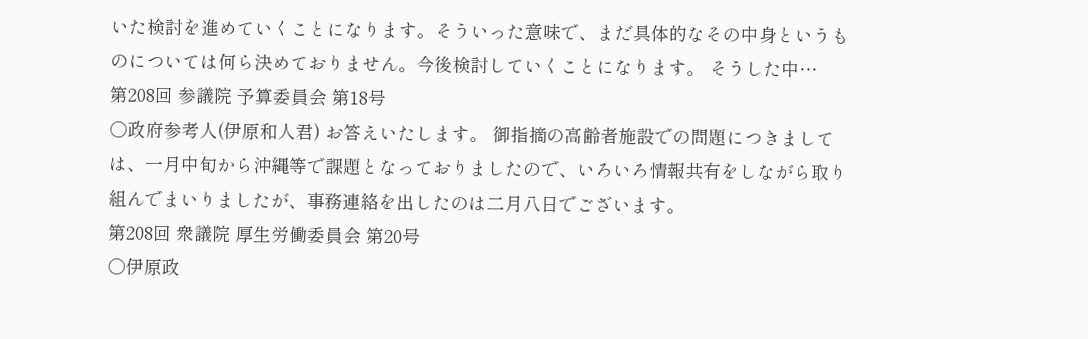いた検討を進めていくことになります。そういった意味で、まだ具体的なその中身というものについては何ら決めておりません。今後検討していくことになります。 そうした中…
第208回 参議院 予算委員会 第18号
○政府参考人(伊原和人君) お答えいたします。 御指摘の高齢者施設での問題につきましては、一月中旬から沖縄等で課題となっておりましたので、いろいろ情報共有をしながら取り組んでまいりましたが、事務連絡を出したのは二月八日でございます。
第208回 衆議院 厚生労働委員会 第20号
○伊原政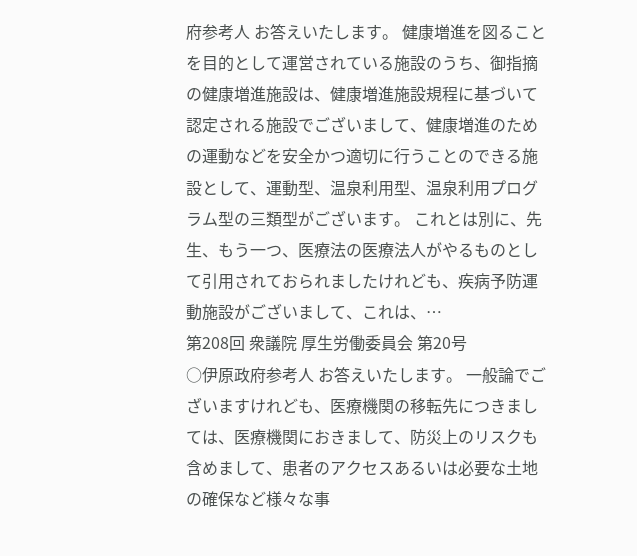府参考人 お答えいたします。 健康増進を図ることを目的として運営されている施設のうち、御指摘の健康増進施設は、健康増進施設規程に基づいて認定される施設でございまして、健康増進のための運動などを安全かつ適切に行うことのできる施設として、運動型、温泉利用型、温泉利用プログラム型の三類型がございます。 これとは別に、先生、もう一つ、医療法の医療法人がやるものとして引用されておられましたけれども、疾病予防運動施設がございまして、これは、…
第208回 衆議院 厚生労働委員会 第20号
○伊原政府参考人 お答えいたします。 一般論でございますけれども、医療機関の移転先につきましては、医療機関におきまして、防災上のリスクも含めまして、患者のアクセスあるいは必要な土地の確保など様々な事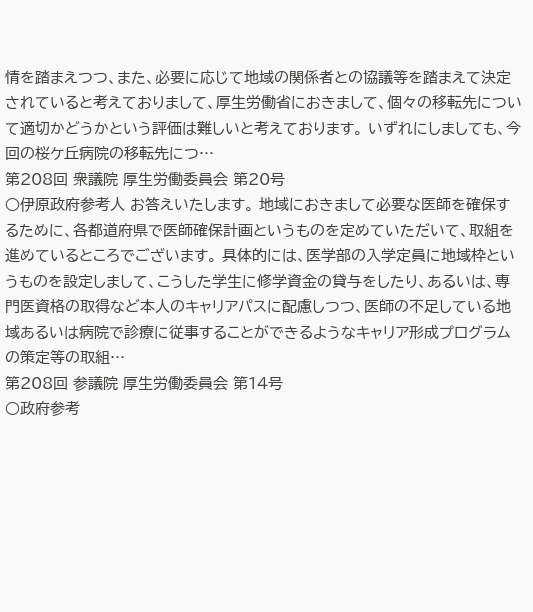情を踏まえつつ、また、必要に応じて地域の関係者との協議等を踏まえて決定されていると考えておりまして、厚生労働省におきまして、個々の移転先について適切かどうかという評価は難しいと考えております。 いずれにしましても、今回の桜ケ丘病院の移転先につ…
第208回 衆議院 厚生労働委員会 第20号
○伊原政府参考人 お答えいたします。 地域におきまして必要な医師を確保するために、各都道府県で医師確保計画というものを定めていただいて、取組を進めているところでございます。 具体的には、医学部の入学定員に地域枠というものを設定しまして、こうした学生に修学資金の貸与をしたり、あるいは、専門医資格の取得など本人のキャリアパスに配慮しつつ、医師の不足している地域あるいは病院で診療に従事することができるようなキャリア形成プログラムの策定等の取組…
第208回 参議院 厚生労働委員会 第14号
○政府参考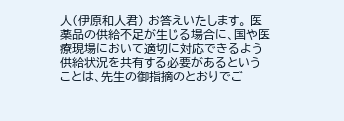人(伊原和人君) お答えいたします。 医薬品の供給不足が生じる場合に、国や医療現場において適切に対応できるよう供給状況を共有する必要があるということは、先生の御指摘のとおりでご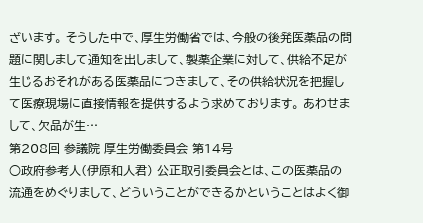ざいます。 そうした中で、厚生労働省では、今般の後発医薬品の問題に関しまして通知を出しまして、製薬企業に対して、供給不足が生じるおそれがある医薬品につきまして、その供給状況を把握して医療現場に直接情報を提供するよう求めております。 あわせまして、欠品が生…
第208回 参議院 厚生労働委員会 第14号
○政府参考人(伊原和人君) 公正取引委員会とは、この医薬品の流通をめぐりまして、どういうことができるかということはよく御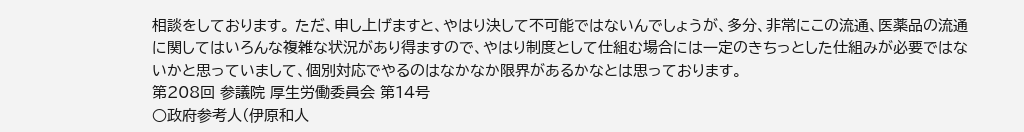相談をしております。 ただ、申し上げますと、やはり決して不可能ではないんでしょうが、多分、非常にこの流通、医薬品の流通に関してはいろんな複雑な状況があり得ますので、やはり制度として仕組む場合には一定のきちっとした仕組みが必要ではないかと思っていまして、個別対応でやるのはなかなか限界があるかなとは思っております。
第208回 参議院 厚生労働委員会 第14号
○政府参考人(伊原和人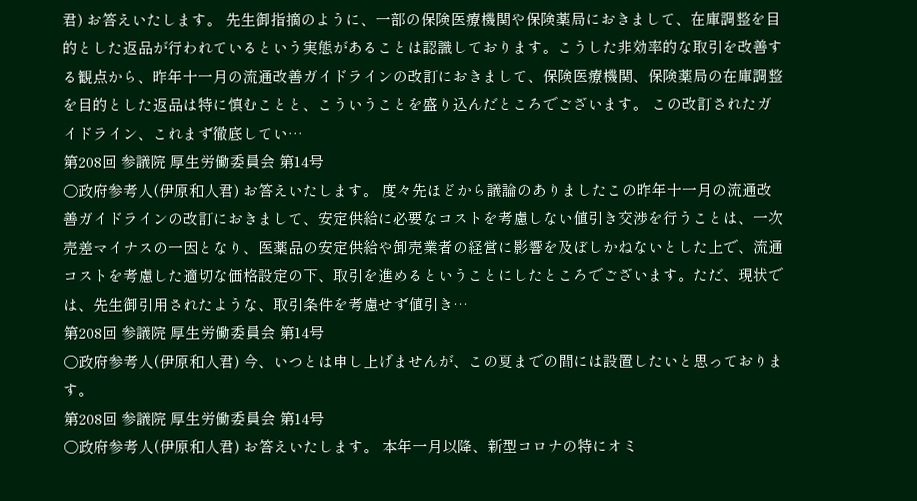君) お答えいたします。 先生御指摘のように、一部の保険医療機関や保険薬局におきまして、在庫調整を目的とした返品が行われているという実態があることは認識しております。こうした非効率的な取引を改善する観点から、昨年十一月の流通改善ガイドラインの改訂におきまして、保険医療機関、保険薬局の在庫調整を目的とした返品は特に慎むことと、こういうことを盛り込んだところでございます。 この改訂されたガイドライン、これまず徹底してい…
第208回 参議院 厚生労働委員会 第14号
○政府参考人(伊原和人君) お答えいたします。 度々先ほどから議論のありましたこの昨年十一月の流通改善ガイドラインの改訂におきまして、安定供給に必要なコストを考慮しない値引き交渉を行うことは、一次売差マイナスの一因となり、医薬品の安定供給や卸売業者の経営に影響を及ぼしかねないとした上で、流通コストを考慮した適切な価格設定の下、取引を進めるということにしたところでございます。ただ、現状では、先生御引用されたような、取引条件を考慮せず値引き…
第208回 参議院 厚生労働委員会 第14号
○政府参考人(伊原和人君) 今、いつとは申し上げませんが、この夏までの間には設置したいと思っております。
第208回 参議院 厚生労働委員会 第14号
○政府参考人(伊原和人君) お答えいたします。 本年一月以降、新型コロナの特にオミ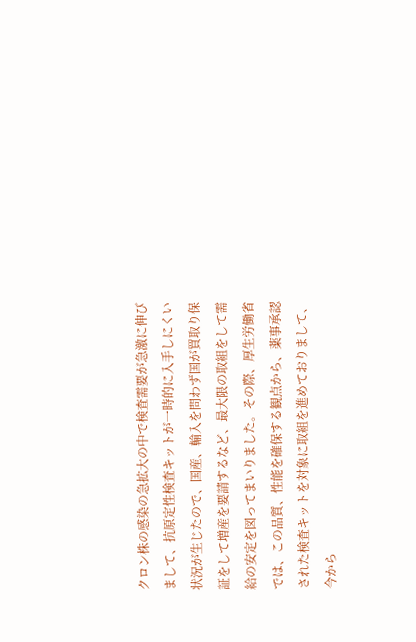クロン株の感染の急拡大の中で検査需要が急激に伸びまして、抗原定性検査キットが一時的に入手しにくい状況が生じたので、国産、輸入を問わず国が買取り保証をして増産を要請するなど、最大限の取組をして需給の安定を図ってまいりました。その際、厚生労働省では、この品質、性能を確保する観点から、薬事承認された検査キットを対象に取組を進めておりまして、今から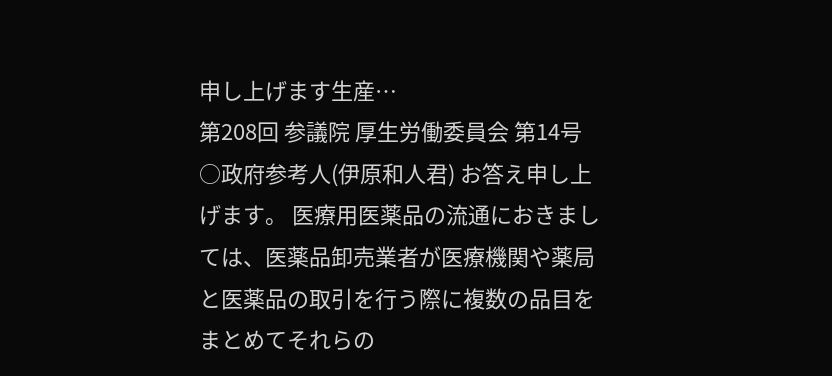申し上げます生産…
第208回 参議院 厚生労働委員会 第14号
○政府参考人(伊原和人君) お答え申し上げます。 医療用医薬品の流通におきましては、医薬品卸売業者が医療機関や薬局と医薬品の取引を行う際に複数の品目をまとめてそれらの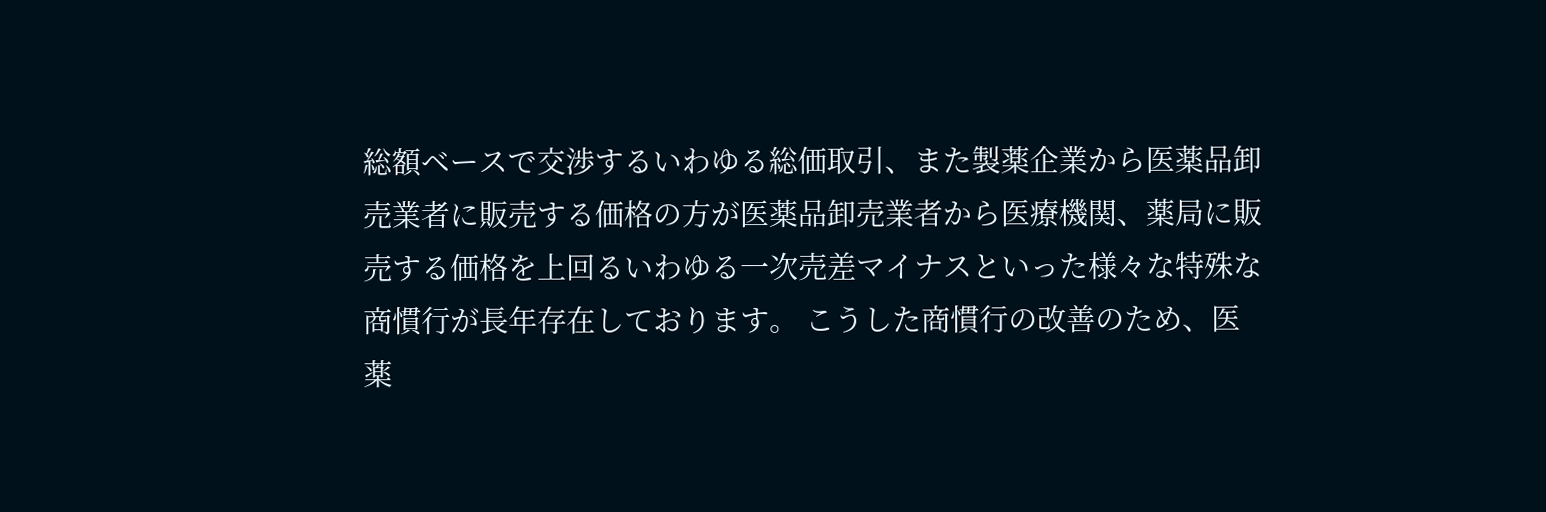総額ベースで交渉するいわゆる総価取引、また製薬企業から医薬品卸売業者に販売する価格の方が医薬品卸売業者から医療機関、薬局に販売する価格を上回るいわゆる一次売差マイナスといった様々な特殊な商慣行が長年存在しております。 こうした商慣行の改善のため、医薬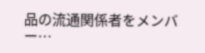品の流通関係者をメンバー…